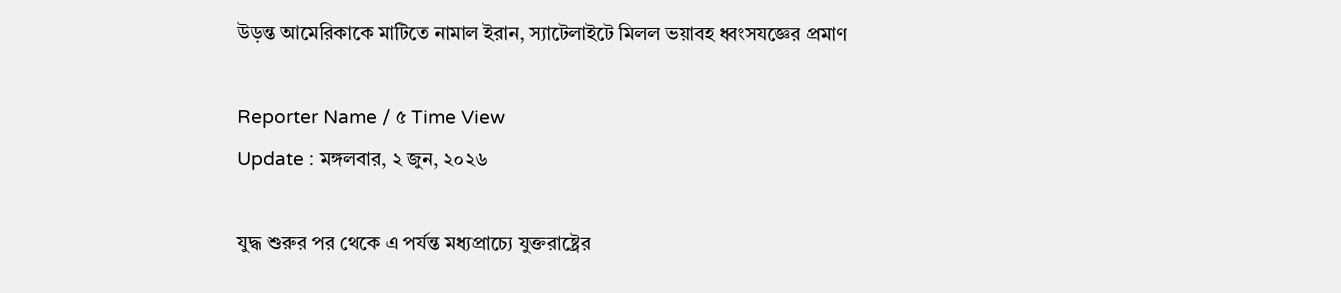উড়ন্ত আমেরিকাকে মাটিতে নামাল ইরান, স্যাটেলাইটে মিলল ভয়াবহ ধ্বংসযজ্ঞের প্রমাণ

Reporter Name / ৫ Time View
Update : মঙ্গলবার, ২ জুন, ২০২৬

যুদ্ধ শুরুর পর থেকে এ পর্যন্ত মধ্যপ্রাচ্যে যুক্তরাষ্ট্রের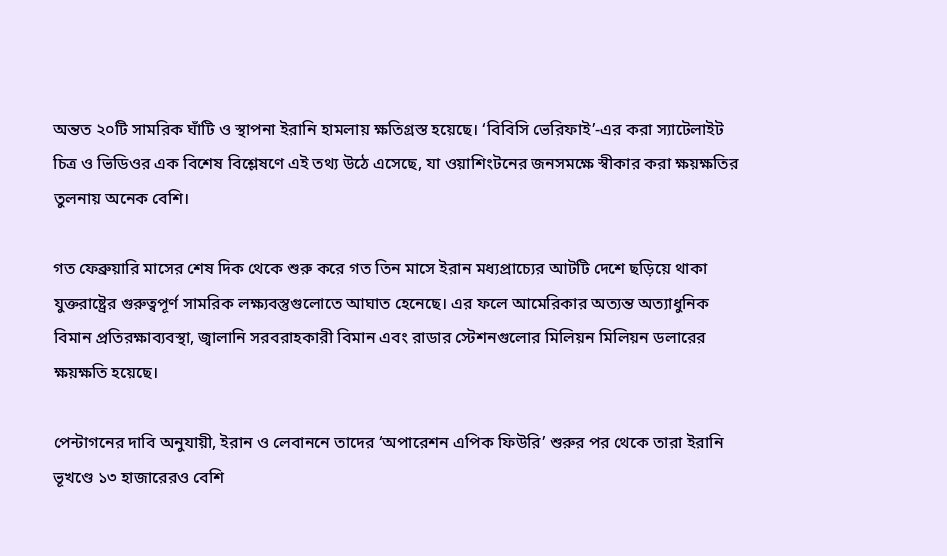অন্তত ২০টি সামরিক ঘাঁটি ও স্থাপনা ইরানি হামলায় ক্ষতিগ্রস্ত হয়েছে। ‘বিবিসি ভেরিফাই’-এর করা স্যাটেলাইট চিত্র ও ভিডিওর এক বিশেষ বিশ্লেষণে এই তথ্য উঠে এসেছে, যা ওয়াশিংটনের জনসমক্ষে স্বীকার করা ক্ষয়ক্ষতির তুলনায় অনেক বেশি।

গত ফেব্রুয়ারি মাসের শেষ দিক থেকে শুরু করে গত তিন মাসে ইরান মধ্যপ্রাচ্যের আটটি দেশে ছড়িয়ে থাকা যুক্তরাষ্ট্রের গুরুত্বপূর্ণ সামরিক লক্ষ্যবস্তুগুলোতে আঘাত হেনেছে। এর ফলে আমেরিকার অত্যন্ত অত্যাধুনিক বিমান প্রতিরক্ষাব্যবস্থা, জ্বালানি সরবরাহকারী বিমান এবং রাডার স্টেশনগুলোর মিলিয়ন মিলিয়ন ডলারের ক্ষয়ক্ষতি হয়েছে।

পেন্টাগনের দাবি অনুযায়ী, ইরান ও লেবাননে তাদের ‘অপারেশন এপিক ফিউরি’ শুরুর পর থেকে তারা ইরানি ভূখণ্ডে ১৩ হাজারেরও বেশি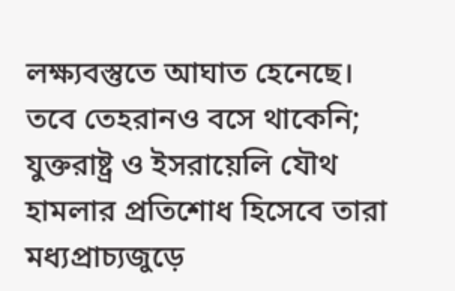লক্ষ্যবস্তুতে আঘাত হেনেছে। তবে তেহরানও বসে থাকেনি; যুক্তরাষ্ট্র ও ইসরায়েলি যৌথ হামলার প্রতিশোধ হিসেবে তারা মধ্যপ্রাচ্যজুড়ে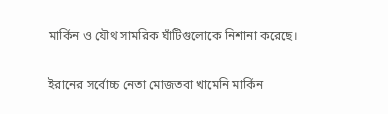মার্কিন ও যৌথ সামরিক ঘাঁটিগুলোকে নিশানা করেছে।

ইরানের সর্বোচ্চ নেতা মোজতবা খামেনি মার্কিন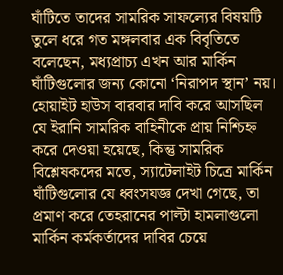ঘাঁটিতে তাদের সামরিক সাফল্যের বিষয়টি তুলে ধরে গত মঙ্গলবার এক বিবৃতিতে বলেছেন, মধ্যপ্রাচ্য এখন আর মার্কিন ঘাঁটিগুলোর জন্য কোনো ‘নিরাপদ স্থান’ নয়। হোয়াইট হাউস বারবার দাবি করে আসছিল যে ইরানি সামরিক বাহিনীকে প্রায় নিশ্চিহ্ন করে দেওয়া হয়েছে, কিন্তু সামরিক বিশ্লেষকদের মতে, স্যাটেলাইট চিত্রে মার্কিন ঘাঁটিগুলোর যে ধ্বংসযজ্ঞ দেখা গেছে, তা প্রমাণ করে তেহরানের পাল্টা হামলাগুলো মার্কিন কর্মকর্তাদের দাবির চেয়ে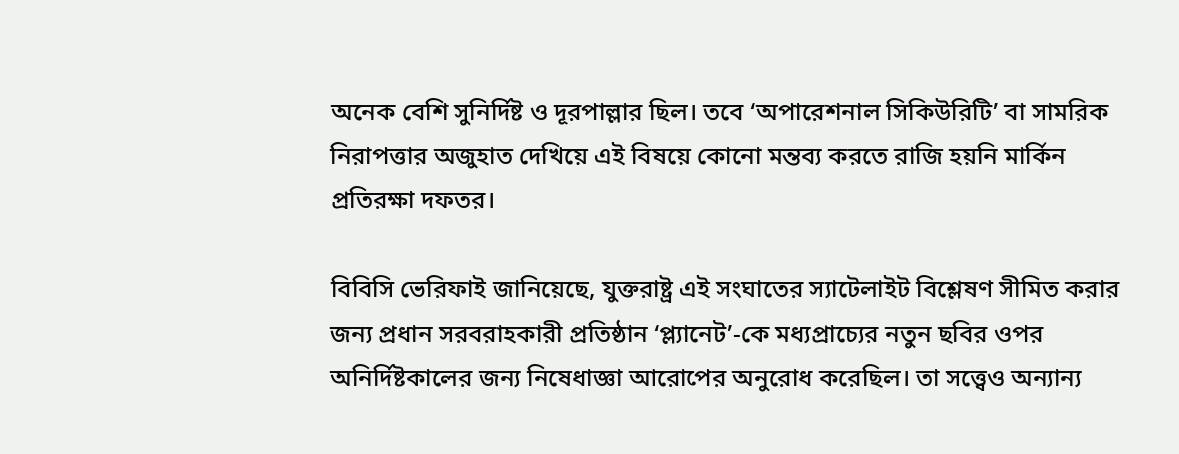অনেক বেশি সুনির্দিষ্ট ও দূরপাল্লার ছিল। তবে ‘অপারেশনাল সিকিউরিটি’ বা সামরিক নিরাপত্তার অজুহাত দেখিয়ে এই বিষয়ে কোনো মন্তব্য করতে রাজি হয়নি মার্কিন প্রতিরক্ষা দফতর।

বিবিসি ভেরিফাই জানিয়েছে, যুক্তরাষ্ট্র এই সংঘাতের স্যাটেলাইট বিশ্লেষণ সীমিত করার জন্য প্রধান সরবরাহকারী প্রতিষ্ঠান ‘প্ল্যানেট’-কে মধ্যপ্রাচ্যের নতুন ছবির ওপর অনির্দিষ্টকালের জন্য নিষেধাজ্ঞা আরোপের অনুরোধ করেছিল। তা সত্ত্বেও অন্যান্য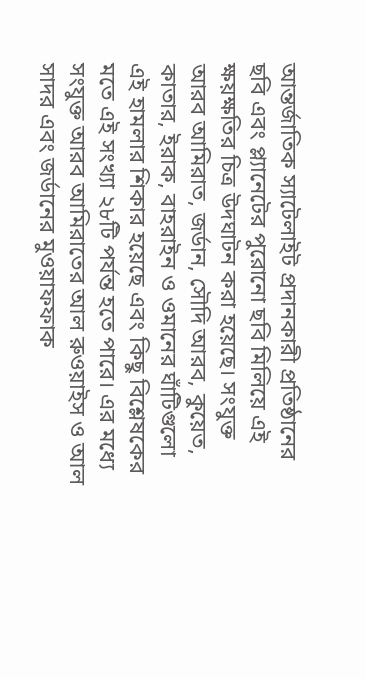আন্তর্জাতিক স্যাটেলাইট প্রদানকারী প্রতিষ্ঠানের ছবি এবং প্ল্যানেটের পুরোনো ছবি মিলিয়ে এই ক্ষয়ক্ষতির চিত্র উদঘাটন করা হয়েছে। সংযুক্ত আরব আমিরাত, জর্ডান, সৌদি আরব, কুয়েত, কাতার, ইরাক, বাহরাইন ও ওমানের ঘাঁটিগুলো এই হামলার শিকার হয়েছে এবং কিছু বিশ্লেষকের মতে এই সংখ্যা ২৮টি পর্যন্ত হতে পারে। এর মধ্যে সংযুক্ত আরব আমিরাতের আল রুওয়াইস ও আল সাদর এবং জর্ডানের মুওয়াফফাক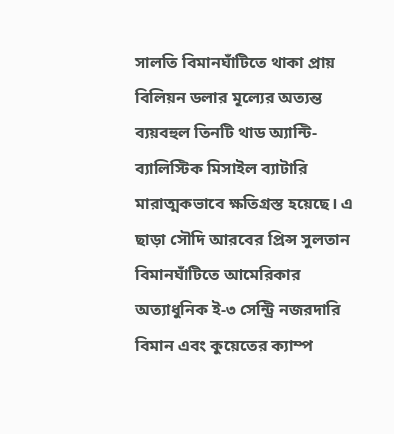সালতি বিমানঘাঁটিতে থাকা প্রায় বিলিয়ন ডলার মূল্যের অত্যন্ত ব্যয়বহুল তিনটি থাড অ্যান্টি-ব্যালিস্টিক মিসাইল ব্যাটারি মারাত্মকভাবে ক্ষতিগ্রস্ত হয়েছে। এ ছাড়া সৌদি আরবের প্রিন্স সুলতান বিমানঘাঁটিতে আমেরিকার অত্যাধুনিক ই-৩ সেন্ট্রি নজরদারি বিমান এবং কুয়েতের ক্যাম্প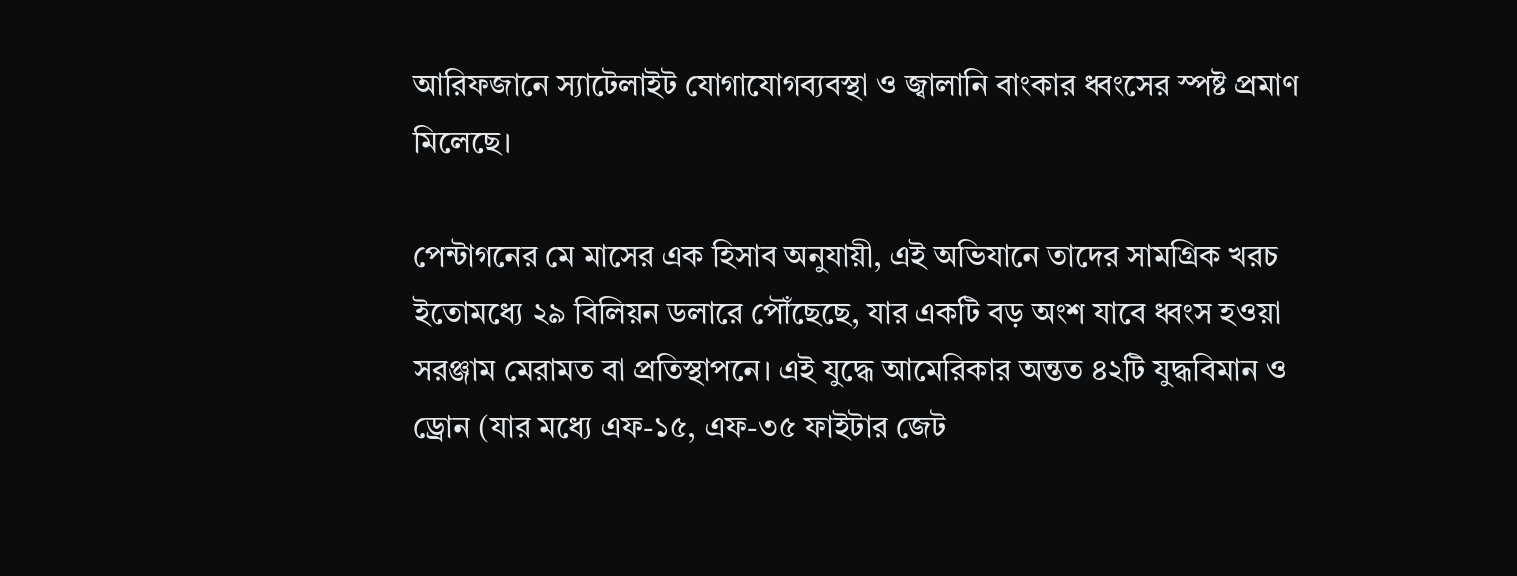আরিফজানে স্যাটেলাইট যোগাযোগব্যবস্থা ও জ্বালানি বাংকার ধ্বংসের স্পষ্ট প্রমাণ মিলেছে।

পেন্টাগনের মে মাসের এক হিসাব অনুযায়ী, এই অভিযানে তাদের সামগ্রিক খরচ ইতোমধ্যে ২৯ বিলিয়ন ডলারে পৌঁছেছে, যার একটি বড় অংশ যাবে ধ্বংস হওয়া সরঞ্জাম মেরামত বা প্রতিস্থাপনে। এই যুদ্ধে আমেরিকার অন্তত ৪২টি যুদ্ধবিমান ও ড্রোন (যার মধ্যে এফ-১৫, এফ-৩৫ ফাইটার জেট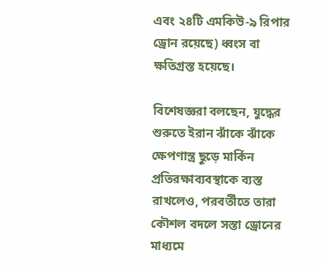এবং ২৪টি এমকিউ-৯ রিপার ড্রোন রয়েছে) ধ্বংস বা ক্ষতিগ্রস্ত হয়েছে।

বিশেষজ্ঞরা বলছেন, যুদ্ধের শুরুতে ইরান ঝাঁকে ঝাঁকে ক্ষেপণাস্ত্র ছুড়ে মার্কিন প্রতিরক্ষাব্যবস্থাকে ব্যস্ত রাখলেও, পরবর্তীতে তারা কৌশল বদলে সস্তা ড্রোনের মাধ্যমে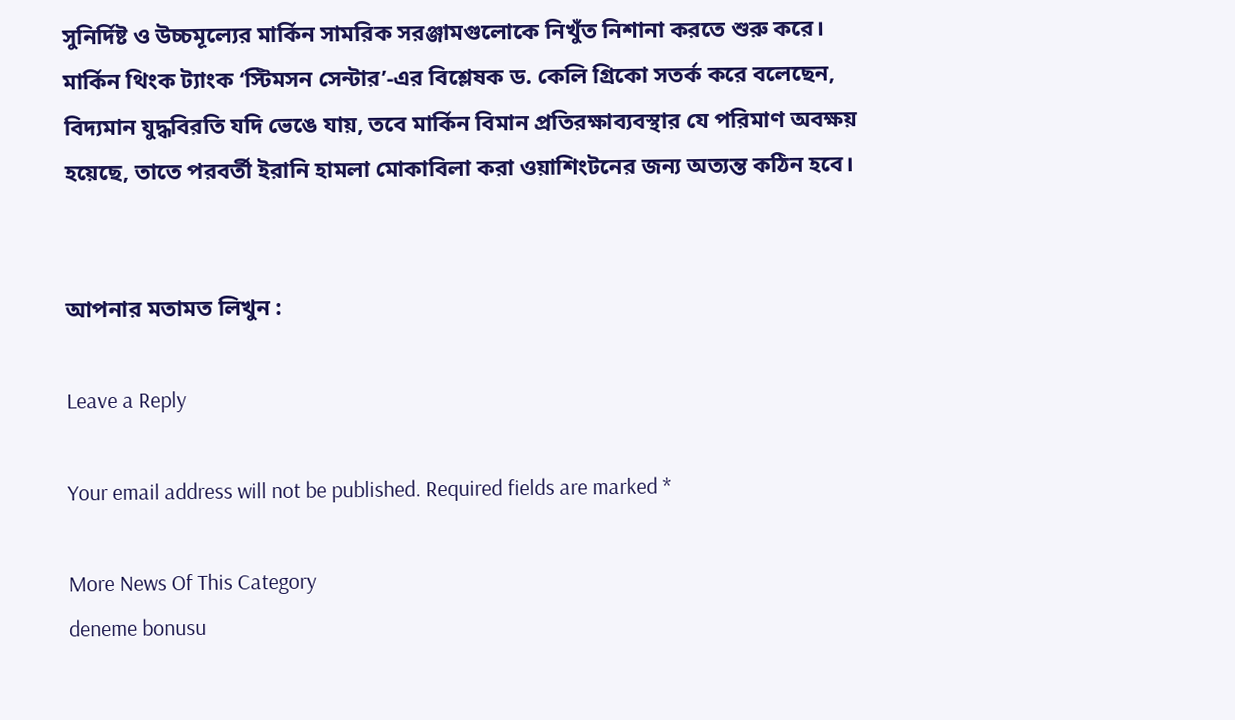সুনির্দিষ্ট ও উচ্চমূল্যের মার্কিন সামরিক সরঞ্জামগুলোকে নিখুঁত নিশানা করতে শুরু করে। মার্কিন থিংক ট্যাংক ‘স্টিমসন সেন্টার’-এর বিশ্লেষক ড. কেলি গ্রিকো সতর্ক করে বলেছেন, বিদ্যমান যুদ্ধবিরতি যদি ভেঙে যায়, তবে মার্কিন বিমান প্রতিরক্ষাব্যবস্থার যে পরিমাণ অবক্ষয় হয়েছে, তাতে পরবর্তী ইরানি হামলা মোকাবিলা করা ওয়াশিংটনের জন্য অত্যন্ত কঠিন হবে।


আপনার মতামত লিখুন :

Leave a Reply

Your email address will not be published. Required fields are marked *

More News Of This Category
deneme bonusu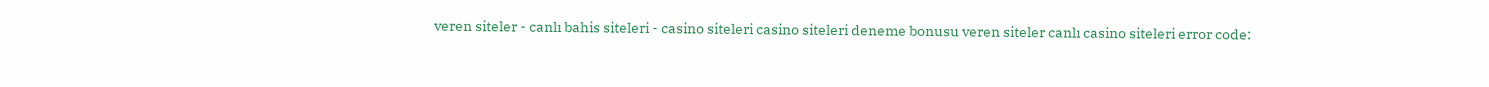veren siteler - canlı bahis siteleri - casino siteleri casino siteleri deneme bonusu veren siteler canlı casino siteleri error code: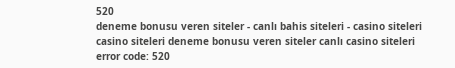520
deneme bonusu veren siteler - canlı bahis siteleri - casino siteleri casino siteleri deneme bonusu veren siteler canlı casino siteleri error code: 520